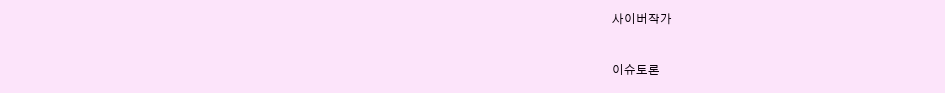사이버작가

이슈토론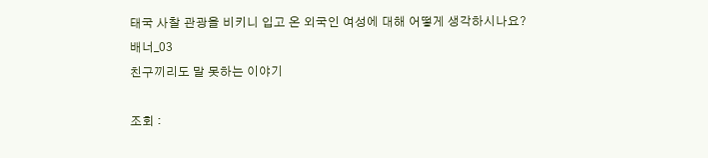태국 사찰 관광을 비키니 입고 온 외국인 여성에 대해 어떻게 생각하시나요?
배너_03
친구끼리도 말 못하는 이야기

조회 :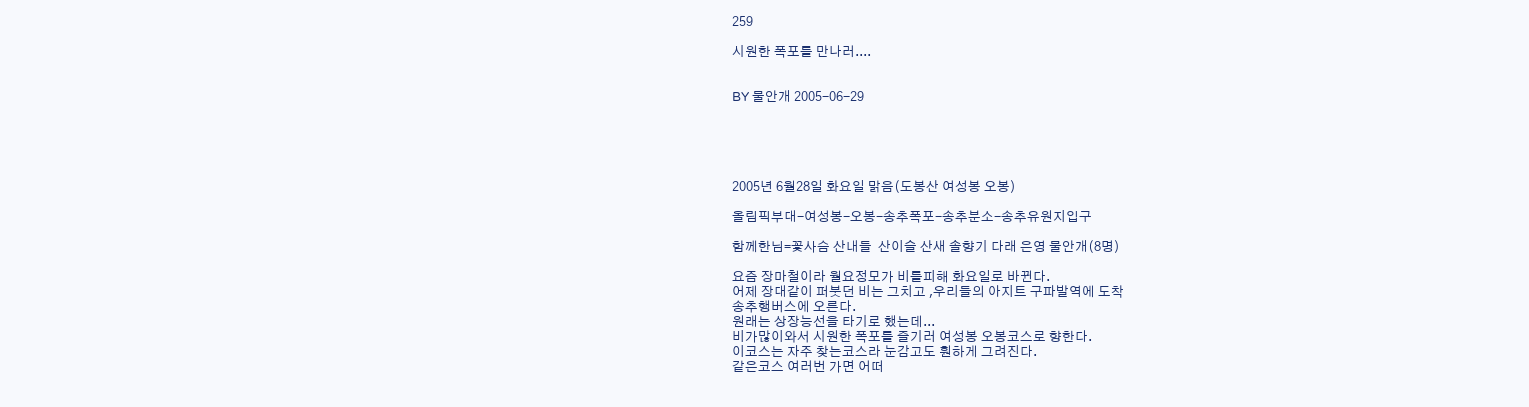259

시원한 폭포를 만나러....


BY 물안개 2005-06-29





2005년 6월28일 화요일 맑음(도봉산 여성봉 오봉)

올림픽부대-여성봉-오봉-송추폭포-송추분소-송추유원지입구

함께한님=꽃사슴 산내들  산이슬 산새 솔향기 다래 은영 물안개(8명)

요즘 장마철이라 월요정모가 비를피해 화요일로 바뀐다.
어제 장대같이 퍼붓던 비는 그치고 ,우리들의 아지트 구파발역에 도착
송추행버스에 오른다.
원래는 상장능선을 타기로 했는데...
비가많이와서 시원한 폭포를 즐기러 여성봉 오봉코스로 향한다.
이코스는 자주 찾는코스라 눈감고도 훤하게 그려진다.
같은코스 여러번 가면 어떠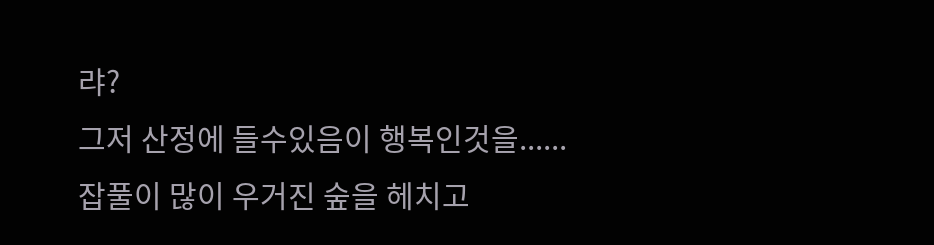랴?
그저 산정에 들수있음이 행복인것을......
잡풀이 많이 우거진 숲을 헤치고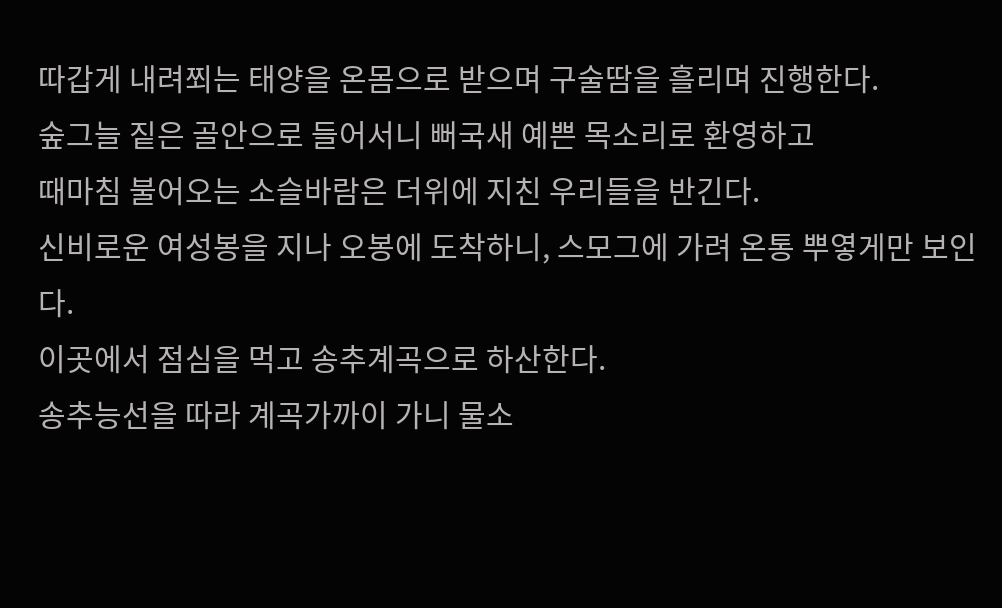따갑게 내려쬐는 태양을 온몸으로 받으며 구술땀을 흘리며 진행한다.
숲그늘 짙은 골안으로 들어서니 뻐국새 예쁜 목소리로 환영하고
때마침 불어오는 소슬바람은 더위에 지친 우리들을 반긴다.
신비로운 여성봉을 지나 오봉에 도착하니, 스모그에 가려 온통 뿌옇게만 보인다.
이곳에서 점심을 먹고 송추계곡으로 하산한다.
송추능선을 따라 계곡가까이 가니 물소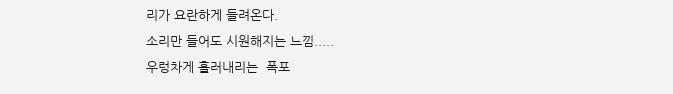리가 요란하게 들려온다.
소리만 들어도 시원해지는 느낌.....
우렁차게 흘러내리는  폭포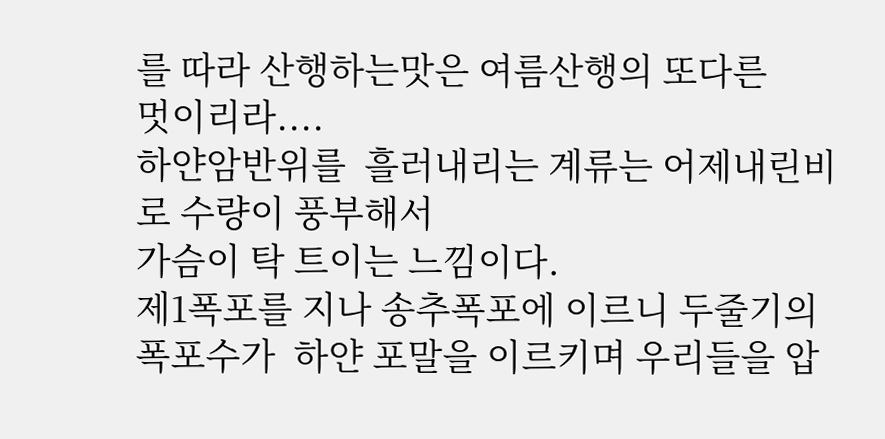를 따라 산행하는맛은 여름산행의 또다른
멋이리라....
하얀암반위를  흘러내리는 계류는 어제내린비로 수량이 풍부해서
가슴이 탁 트이는 느낌이다.
제1폭포를 지나 송추폭포에 이르니 두줄기의 폭포수가  하얀 포말을 이르키며 우리들을 압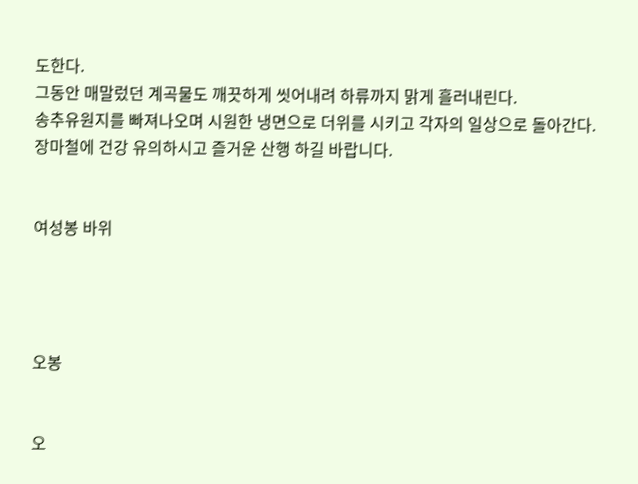도한다.
그동안 매말렀던 계곡물도 깨끗하게 씻어내려 하류까지 맑게 흘러내린다.
송추유원지를 빠져나오며 시원한 냉면으로 더위를 시키고 각자의 일상으로 돌아간다.
장마철에 건강 유의하시고 즐거운 산행 하길 바랍니다.


여성봉 바위




오봉


오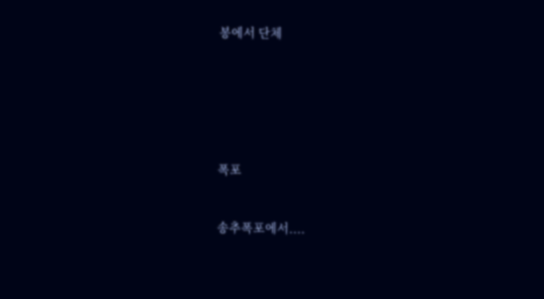봉에서 단체






폭포


송추폭포에서....